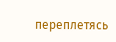переплетясь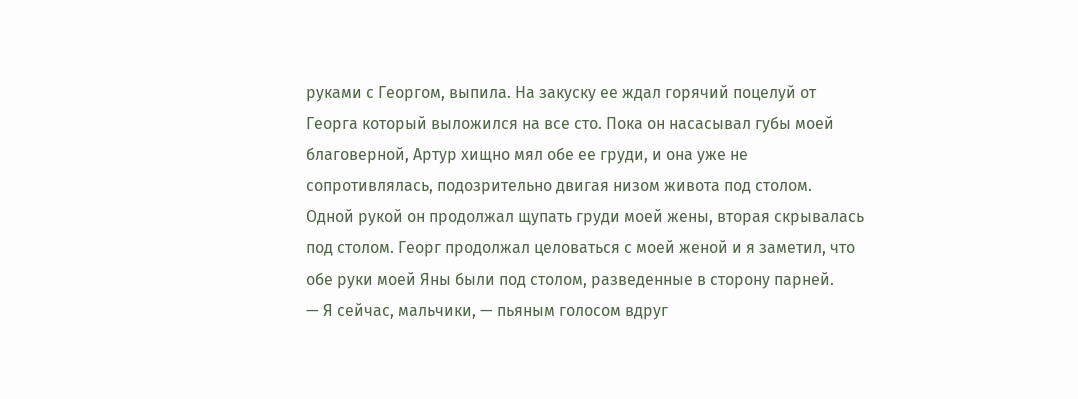руками с Георгом, выпила. На закуску ее ждал горячий поцелуй от Георга который выложился на все сто. Пока он насасывал губы моей благоверной, Артур хищно мял обе ее груди, и она уже не сопротивлялась, подозрительно двигая низом живота под столом.
Одной рукой он продолжал щупать груди моей жены, вторая скрывалась под столом. Георг продолжал целоваться с моей женой и я заметил, что обе руки моей Яны были под столом, разведенные в сторону парней.
— Я сейчас, мaльчики, — пьяным голосом вдруг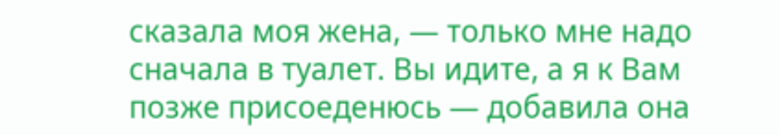сказала моя жена, — только мне надо сначала в туалет. Вы идите, а я к Вам позже присоеденюсь — добавила она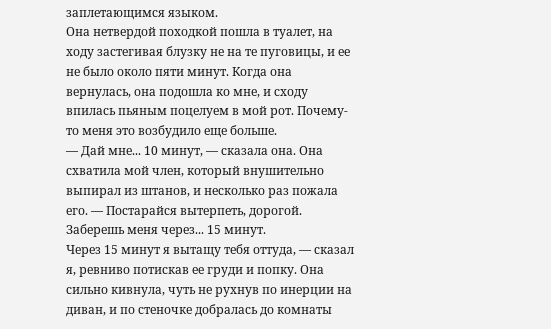заплетающимся языком.
Она нетвердой походкой пошла в туалет, на ходу застегивая блузку не на те пуговицы, и ее не было около пяти минут. Когда она вернулась, она подошла ко мне, и сходу впилась пьяным поцелуем в мой рот. Почему-то меня это возбудило еще больше.
— Дай мне... 10 минут, — сказала она. Она схватила мой член, который внушительно выпирал из штанов, и несколько раз пожала его. — Постарайся вытерпеть, дорогой. Заберешь меня через... 15 минут.
Через 15 минут я вытащу тебя оттуда, — сказал я, ревниво потискав ее груди и попку. Она сильно кивнула, чуть не рухнув по инерции на диван, и по стеночке добралась до комнаты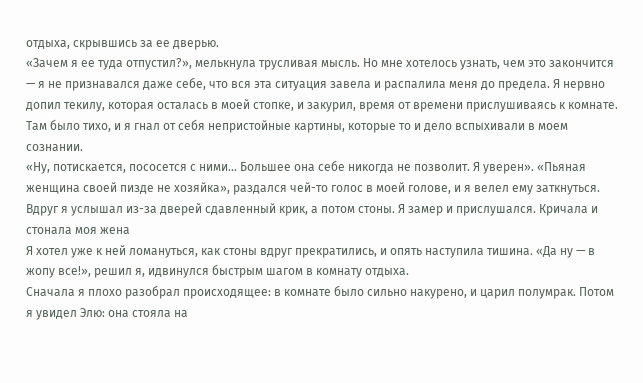отдыха, скрывшись за ее дверью.
«Зачем я ее туда отпустил?», мелькнула трусливая мысль. Но мне хотелось узнать, чем это закончится — я не признавался даже себе, что вся эта ситуация завела и распалила меня до предела. Я нервно допил текилу, которая осталась в моей стопке, и закурил, время от времени прислушиваясь к комнате. Там было тихо, и я гнал от себя непристойные картины, которые то и дело вспыхивали в моем сознании.
«Ну, потискается, пососется с ними... Большее она себе никогда не позволит. Я уверен». «Пьяная женщина своей пизде не хозяйка», раздался чей-то голос в моей голове, и я велел ему заткнуться. Вдруг я услышал из-за дверей сдавленный крик, а потом стоны. Я замер и прислушался. Кричала и стонала моя жена
Я хотел уже к ней ломануться, как стоны вдруг прекратились, и опять наступила тишина. «Да ну — в жопу все!», решил я, идвинулся быстрым шагом в комнату отдыха.
Сначала я плохо разобрал происходящее: в комнате было сильно накурено, и царил полумрак. Потом я увидел Элю: она стояла на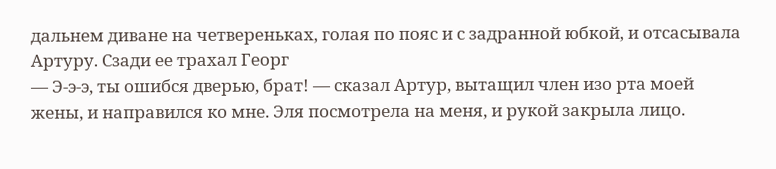дальнем диване на четвереньках, голая по пояс и с задранной юбкой, и отсасывала Артуру. Сзади ее трахал Георг
— Э-э-э, ты ошибся дверью, брат! — сказал Артур, вытащил член изо рта моей жены, и направился ко мне. Эля посмотрела на меня, и рукой закрыла лицо.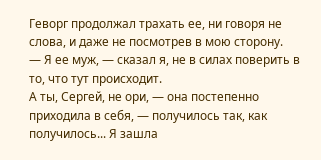Геворг продолжал трахать ее, ни говоря не слова, и даже не посмотрев в мою сторону.
— Я ее муж, — сказал я, не в силах поверить в то, что тут происходит.
А ты, Сергей, не ори, — она постепенно приходила в себя, — получилось так, как получилось... Я зашла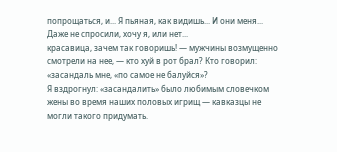попрощаться, и... Я пьяная, как видишь... И они меня... Даже не спросили, хочу я, или нет...
красавица, зачем так говоришь! — мужчины возмущенно смотрели на нее, — кто хуй в рот брал? Кто говорил: «засандаль мне, «по самое не балуйся»?
Я вздрогнул: «засандалить» было любимым словечком жены во время наших половых игрищ — кавказцы не могли такого придумать.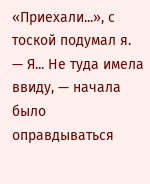«Приехали...», с тоской подумал я.
— Я... Не туда имела ввиду, — начала было оправдываться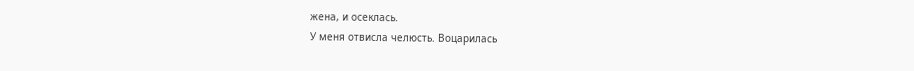жена, и осеклась.
У меня отвисла челюсть. Воцарилась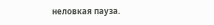неловкая пауза.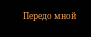Передо мной